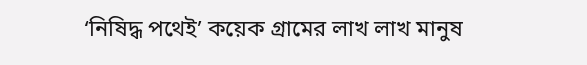‘নিষিদ্ধ পথেই’ কয়েক গ্রামের লাখ লাখ মানুষ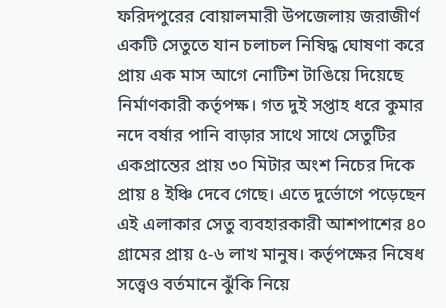ফরিদপুরের বোয়ালমারী উপজেলায় জরাজীর্ণ একটি সেতুতে যান চলাচল নিষিদ্ধ ঘোষণা করে প্রায় এক মাস আগে নোটিশ টাঙিয়ে দিয়েছে নির্মাণকারী কর্তৃপক্ষ। গত দুই সপ্তাহ ধরে কুমার নদে বর্ষার পানি বাড়ার সাথে সাথে সেতুটির একপ্রান্তের প্রায় ৩০ মিটার অংশ নিচের দিকে প্রায় ৪ ইঞ্চি দেবে গেছে। এতে দুর্ভোগে পড়েছেন এই এলাকার সেতু ব্যবহারকারী আশপাশের ৪০ গ্রামের প্রায় ৫-৬ লাখ মানুষ। কর্তৃপক্ষের নিষেধ সত্ত্বেও বর্তমানে ঝুঁকি নিয়ে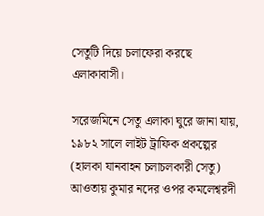সেতুটি দিয়ে চলাফেরা করছে এলাকাবাসী।

সরেজমিনে সেতু এলাকা ঘুরে জানা যায়, ১৯৮২ সালে লাইট ট্রাফিক প্রকল্পের (হালকা যানবাহন চলাচলকারী সেতু) আওতায় কুমার নদের ওপর কমলেশ্বরদী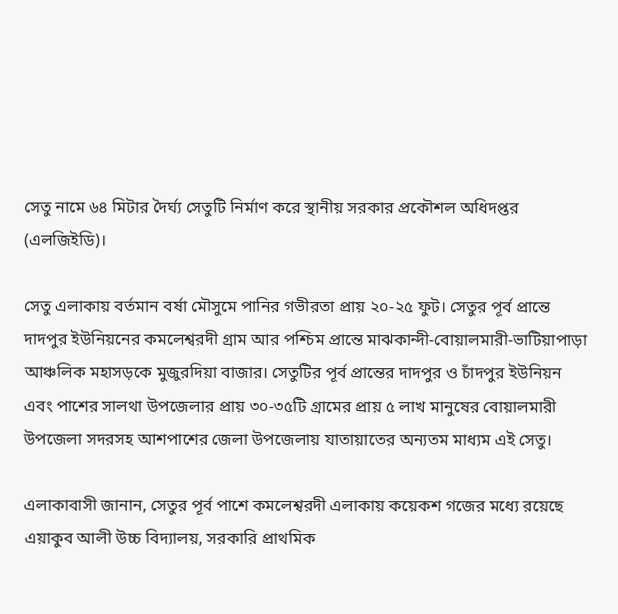সেতু নামে ৬৪ মিটার দৈর্ঘ্য সেতুটি নির্মাণ করে স্থানীয় সরকার প্রকৌশল অধিদপ্তর (এলজিইডি)।

সেতু এলাকায় বর্তমান বর্ষা মৌসুমে পানির গভীরতা প্রায় ২০-২৫ ফুট। সেতুর পূর্ব প্রান্তে দাদপুর ইউনিয়নের কমলেশ্বরদী গ্রাম আর পশ্চিম প্রান্তে মাঝকান্দী-বোয়ালমারী-ভাটিয়াপাড়া আঞ্চলিক মহাসড়কে মুজুরদিয়া বাজার। সেতুটির পূর্ব প্রান্তের দাদপুর ও চাঁদপুর ইউনিয়ন এবং পাশের সালথা উপজেলার প্রায় ৩০-৩৫টি গ্রামের প্রায় ৫ লাখ মানুষের বোয়ালমারী উপজেলা সদরসহ আশপাশের জেলা উপজেলায় যাতায়াতের অন্যতম মাধ্যম এই সেতু।

এলাকাবাসী জানান, সেতুর পূর্ব পাশে কমলেশ্বরদী এলাকায় কয়েকশ গজের মধ্যে রয়েছে এয়াকুব আলী উচ্চ বিদ্যালয়, সরকারি প্রাথমিক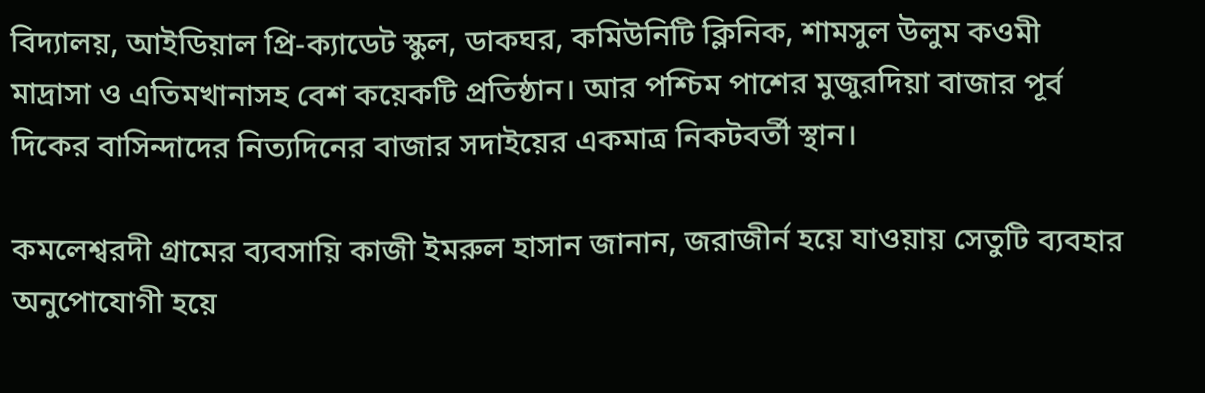বিদ্যালয়, আইডিয়াল প্রি-ক্যাডেট স্কুল, ডাকঘর, কমিউনিটি ক্লিনিক, শামসুল উলুম কওমী মাদ্রাসা ও এতিমখানাসহ বেশ কয়েকটি প্রতিষ্ঠান। আর পশ্চিম পাশের মুজুরদিয়া বাজার পূর্ব দিকের বাসিন্দাদের নিত্যদিনের বাজার সদাইয়ের একমাত্র নিকটবর্তী স্থান।

কমলেশ্বরদী গ্রামের ব্যবসায়ি কাজী ইমরুল হাসান জানান, জরাজীর্ন হয়ে যাওয়ায় সেতুটি ব্যবহার অনুপোযোগী হয়ে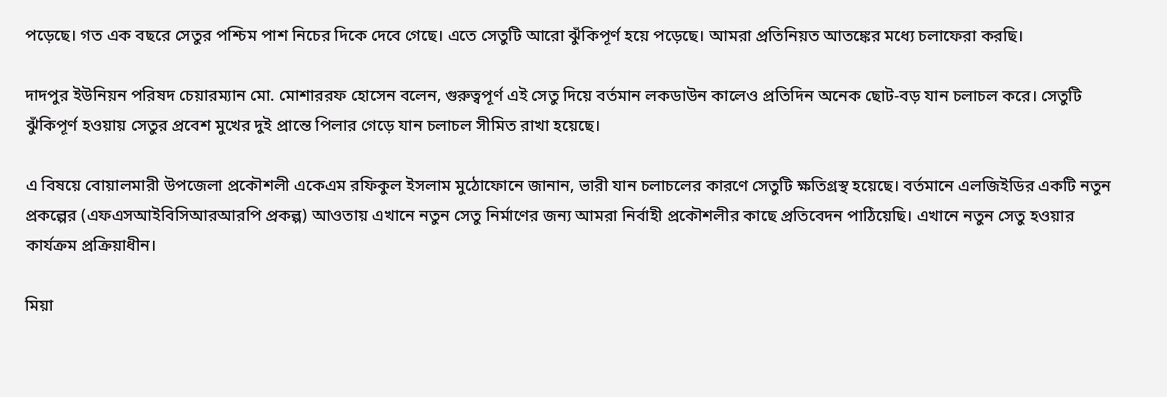পড়েছে। গত এক বছরে সেতুর পশ্চিম পাশ নিচের দিকে দেবে গেছে। এতে সেতুটি আরো ঝুঁকিপূর্ণ হয়ে পড়েছে। আমরা প্রতিনিয়ত আতঙ্কের মধ্যে চলাফেরা করছি।

দাদপুর ইউনিয়ন পরিষদ চেয়ারম্যান মো. মোশাররফ হোসেন বলেন, গুরুত্বপূর্ণ এই সেতু দিয়ে বর্তমান লকডাউন কালেও প্রতিদিন অনেক ছোট-বড় যান চলাচল করে। সেতুটি ঝুঁকিপূর্ণ হওয়ায় সেতুর প্রবেশ মুখের দুই প্রান্তে পিলার গেড়ে যান চলাচল সীমিত রাখা হয়েছে।

এ বিষয়ে বোয়ালমারী উপজেলা প্রকৌশলী একেএম রফিকুল ইসলাম মুঠোফোনে জানান, ভারী যান চলাচলের কারণে সেতুটি ক্ষতিগ্রস্থ হয়েছে। বর্তমানে এলজিইডির একটি নতুন প্রকল্পের (এফএসআইবিসিআরআরপি প্রকল্প) আওতায় এখানে নতুন সেতু নির্মাণের জন্য আমরা নির্বাহী প্রকৌশলীর কাছে প্রতিবেদন পাঠিয়েছি। এখানে নতুন সেতু হওয়ার কার্যক্রম প্রক্রিয়াধীন।

মিয়া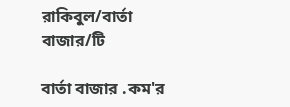রাকিবুল/বার্তা বাজার/টি

বার্তা বাজার .কম'র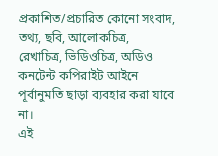প্রকাশিত/প্রচারিত কোনো সংবাদ, তথ্য, ছবি, আলোকচিত্র, রেখাচিত্র, ভিডিওচিত্র, অডিও কনটেন্ট কপিরাইট আইনে পূর্বানুমতি ছাড়া ব্যবহার করা যাবে না।
এই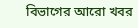বিভাগের আরো খবর